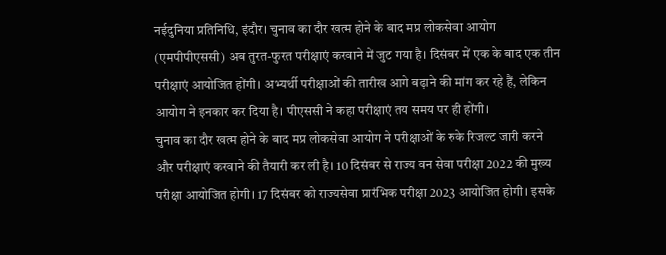नईदुनिया प्रतिनिधि, इंदौर। चुनाव का दौर खत्म होने के बाद मप्र लोकसेवा आयोग (एमपीपीएससी) अब तुरत-फुरत परीक्षाएं करवाने में जुट गया है। दिसंबर में एक के बाद एक तीन परीक्षाएं आयोजित होंगी। अभ्यर्थी परीक्षाओं की तारीख आगे बढ़ाने की मांग कर रहे हैं, लेकिन आयोग ने इनकार कर दिया है। पीएससी ने कहा परीक्षाएं तय समय पर ही होंगी।
चुनाव का दौर खत्म होने के बाद मप्र लोकसेवा आयोग ने परीक्षाओं के रुके रिजल्ट जारी करने और परीक्षाएं करवाने की तैयारी कर ली है। 10 दिसंबर से राज्य वन सेवा परीक्षा 2022 की मुख्य परीक्षा आयोजित होगी। 17 दिसंबर को राज्यसेवा प्रारंभिक परीक्षा 2023 आयोजित होगी। इसके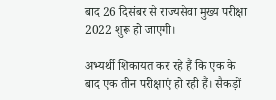बाद 26 दिसंबर से राज्यसेवा मुख्य परीक्षा 2022 शुरू हो जाएगी।

अभ्यर्थी शिकायत कर रहे हैं कि एक के बाद एक तीन परीक्षाएं हो रही हैं। सैकड़ों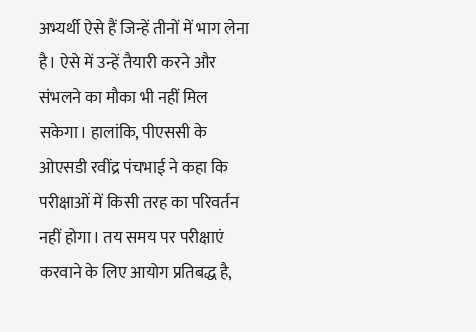अभ्यर्थी ऐसे हैं जिन्हें तीनों में भाग लेना है। ऐसे में उन्हें तैयारी करने और संभलने का मौका भी नहीं मिल सकेगा। हालांकि, पीएससी के ओएसडी रवींद्र पंचभाई ने कहा कि परीक्षाओं में किसी तरह का परिवर्तन नहीं होगा। तय समय पर परीक्षाएं करवाने के लिए आयोग प्रतिबद्ध है,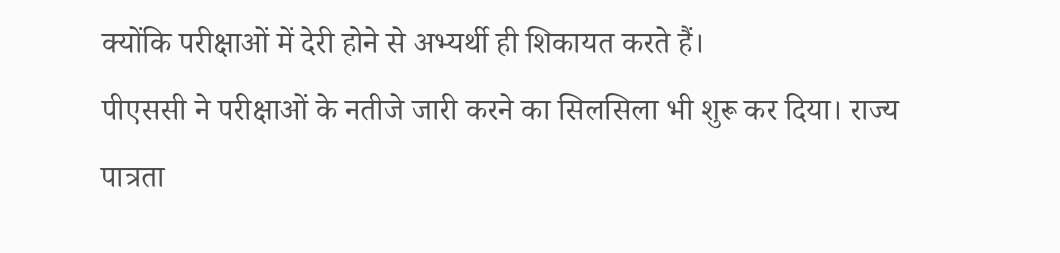क्योंकि परीक्षाओं में देरी होने से अभ्यर्थी ही शिकायत करते हैं।
पीएससी ने परीक्षाओं के नतीजे जारी करने का सिलसिला भी शुरू कर दिया। राज्य पात्रता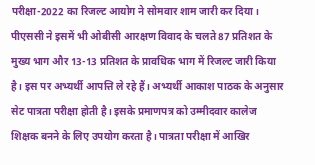परीक्षा-2022 का रिजल्ट आयोग ने सोमवार शाम जारी कर दिया। पीएससी ने इसमें भी ओबीसी आरक्षण विवाद के चलते 87 प्रतिशत के मुख्य भाग और 13-13 प्रतिशत के प्रावधिक भाग में रिजल्ट जारी किया है। इस पर अभ्यर्थी आपत्ति ले रहे हैं। अभ्यर्थी आकाश पाठक के अनुसार सेट पात्रता परीक्षा होती है। इसके प्रमाणपत्र को उम्मीदवार कालेज शिक्षक बनने के लिए उपयोग करता है। पात्रता परीक्षा में आखिर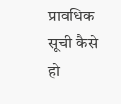प्रावधिक सूची कैसे हो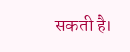सकती है।